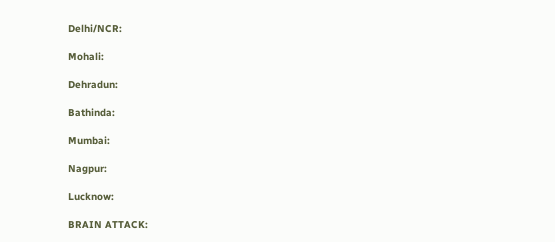Delhi/NCR:

Mohali:

Dehradun:

Bathinda:

Mumbai:

Nagpur:

Lucknow:

BRAIN ATTACK: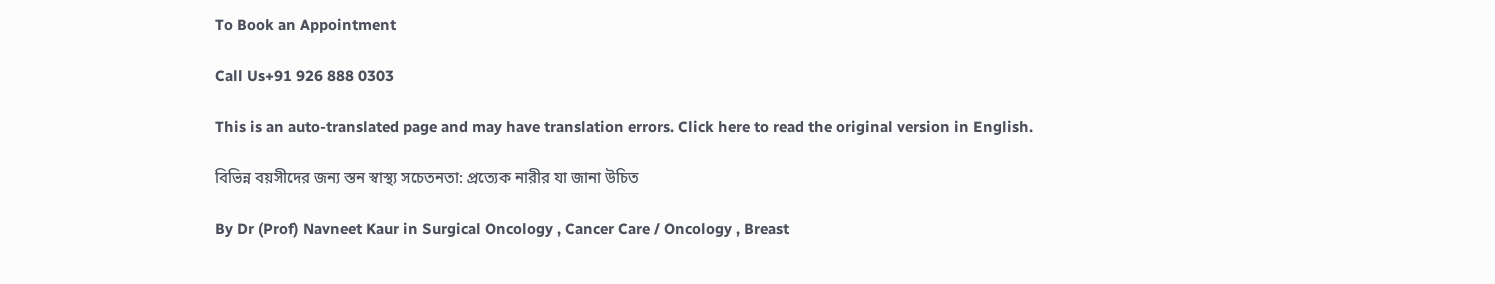To Book an Appointment

Call Us+91 926 888 0303

This is an auto-translated page and may have translation errors. Click here to read the original version in English.

বিভিন্ন বয়সীদের জন্য স্তন স্বাস্থ্য সচেতনতা: প্রত্যেক নারীর যা জানা উচিত

By Dr (Prof) Navneet Kaur in Surgical Oncology , Cancer Care / Oncology , Breast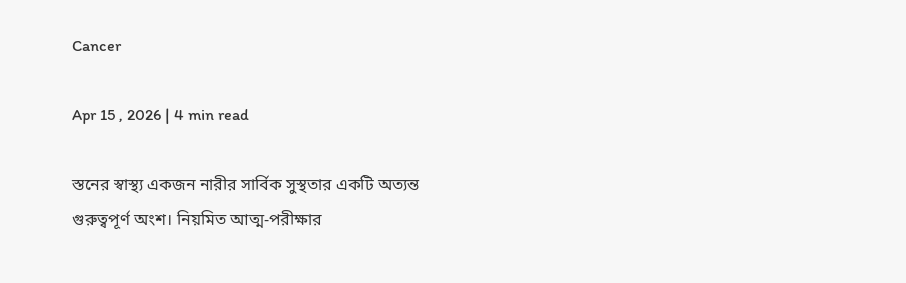Cancer

Apr 15 , 2026 | 4 min read

স্তনের স্বাস্থ্য একজন নারীর সার্বিক সুস্থতার একটি অত্যন্ত গুরুত্বপূর্ণ অংশ। নিয়মিত আত্ম-পরীক্ষার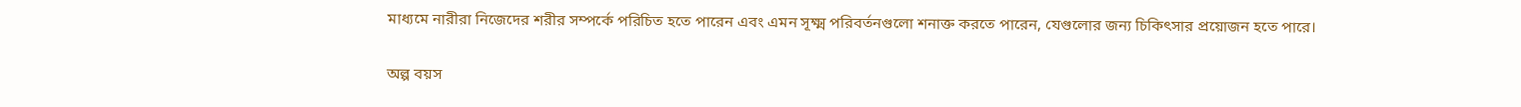মাধ্যমে নারীরা নিজেদের শরীর সম্পর্কে পরিচিত হতে পারেন এবং এমন সূক্ষ্ম পরিবর্তনগুলো শনাক্ত করতে পারেন, যেগুলোর জন্য চিকিৎসার প্রয়োজন হতে পারে।

অল্প বয়স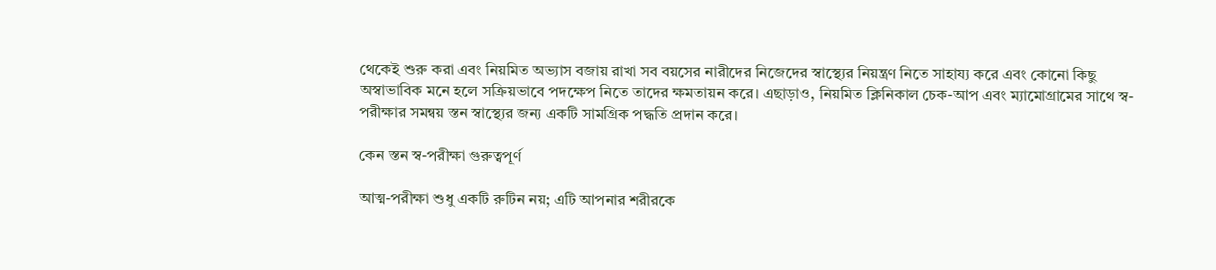থেকেই শুরু করা এবং নিয়মিত অভ্যাস বজায় রাখা সব বয়সের নারীদের নিজেদের স্বাস্থ্যের নিয়ন্ত্রণ নিতে সাহায্য করে এবং কোনো কিছু অস্বাভাবিক মনে হলে সক্রিয়ভাবে পদক্ষেপ নিতে তাদের ক্ষমতায়ন করে। এছাড়াও, নিয়মিত ক্লিনিকাল চেক-আপ এবং ম্যামোগ্রামের সাথে স্ব-পরীক্ষার সমন্বয় স্তন স্বাস্থ্যের জন্য একটি সামগ্রিক পদ্ধতি প্রদান করে।

কেন স্তন স্ব-পরীক্ষা গুরুত্বপূর্ণ

আত্ম-পরীক্ষা শুধু একটি রুটিন নয়; এটি আপনার শরীরকে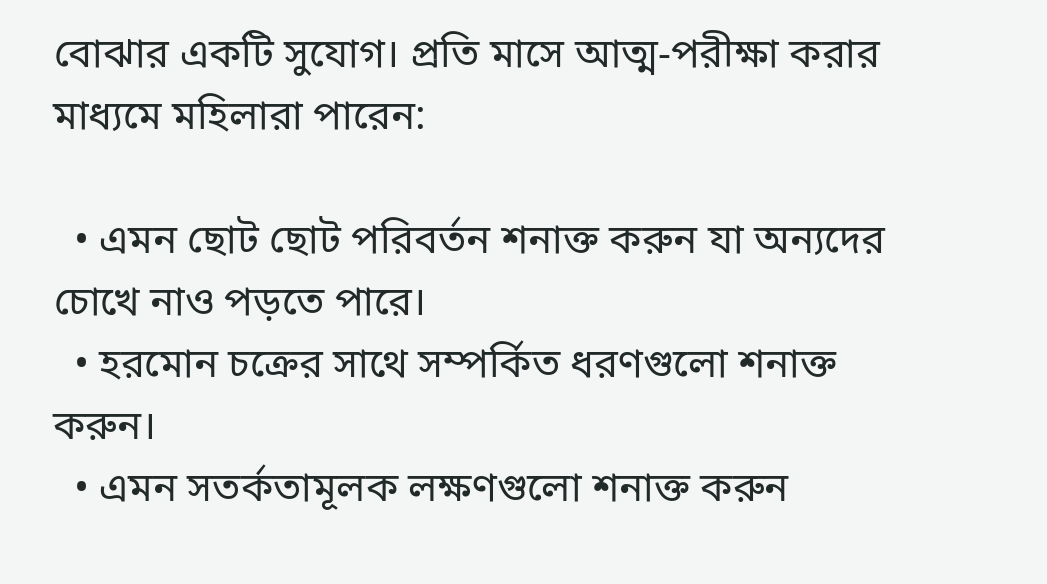বোঝার একটি সুযোগ। প্রতি মাসে আত্ম-পরীক্ষা করার মাধ্যমে মহিলারা পারেন:

  • এমন ছোট ছোট পরিবর্তন শনাক্ত করুন যা অন্যদের চোখে নাও পড়তে পারে।
  • হরমোন চক্রের সাথে সম্পর্কিত ধরণগুলো শনাক্ত করুন।
  • এমন সতর্কতামূলক লক্ষণগুলো শনাক্ত করুন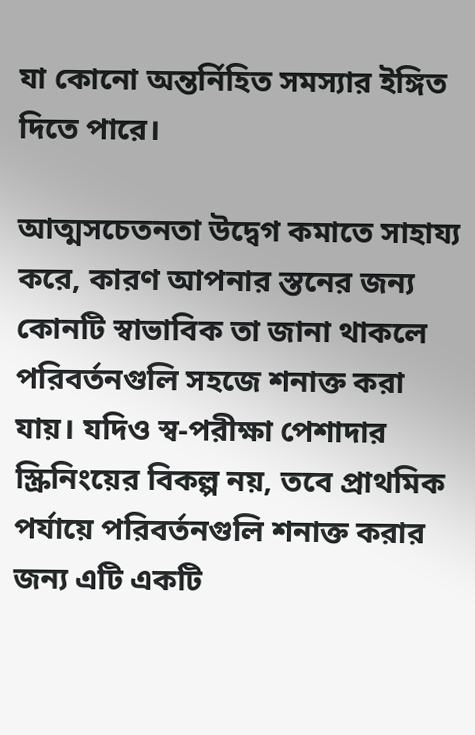যা কোনো অন্তর্নিহিত সমস্যার ইঙ্গিত দিতে পারে।

আত্মসচেতনতা উদ্বেগ কমাতে সাহায্য করে, কারণ আপনার স্তনের জন্য কোনটি স্বাভাবিক তা জানা থাকলে পরিবর্তনগুলি সহজে শনাক্ত করা যায়। যদিও স্ব-পরীক্ষা পেশাদার স্ক্রিনিংয়ের বিকল্প নয়, তবে প্রাথমিক পর্যায়ে পরিবর্তনগুলি শনাক্ত করার জন্য এটি একটি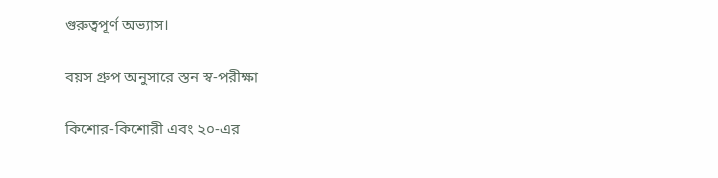গুরুত্বপূর্ণ অভ্যাস।

বয়স গ্রুপ অনুসারে স্তন স্ব-পরীক্ষা

কিশোর-কিশোরী এবং ২০-এর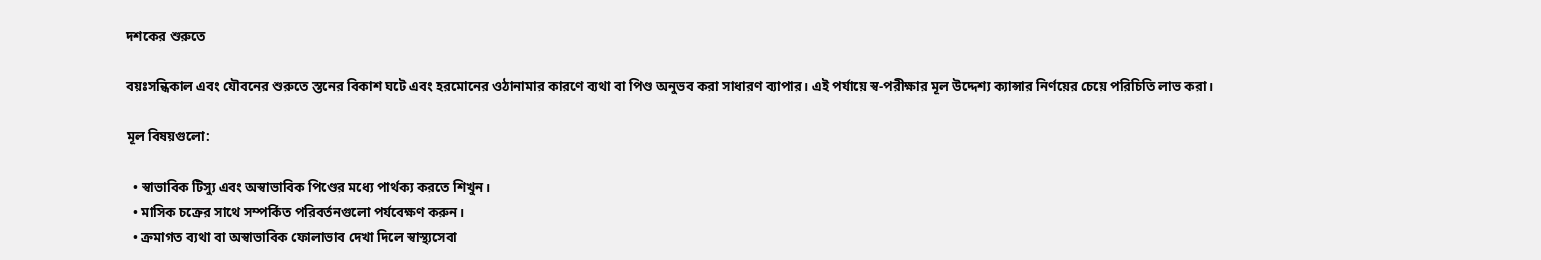দশকের শুরুতে

বয়ঃসন্ধিকাল এবং যৌবনের শুরুতে স্তনের বিকাশ ঘটে এবং হরমোনের ওঠানামার কারণে ব্যথা বা পিণ্ড অনুভব করা সাধারণ ব্যাপার। এই পর্যায়ে স্ব-পরীক্ষার মূল উদ্দেশ্য ক্যান্সার নির্ণয়ের চেয়ে পরিচিতি লাভ করা।

মূল বিষয়গুলো:

  • স্বাভাবিক টিস্যু এবং অস্বাভাবিক পিণ্ডের মধ্যে পার্থক্য করতে শিখুন।
  • মাসিক চক্রের সাথে সম্পর্কিত পরিবর্তনগুলো পর্যবেক্ষণ করুন।
  • ক্রমাগত ব্যথা বা অস্বাভাবিক ফোলাভাব দেখা দিলে স্বাস্থ্যসেবা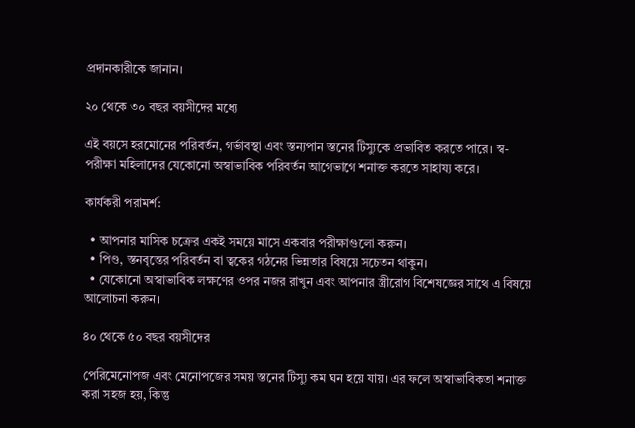প্রদানকারীকে জানান।

২০ থেকে ৩০ বছর বয়সীদের মধ্যে

এই বয়সে হরমোনের পরিবর্তন, গর্ভাবস্থা এবং স্তন্যপান স্তনের টিস্যুকে প্রভাবিত করতে পারে। স্ব-পরীক্ষা মহিলাদের যেকোনো অস্বাভাবিক পরিবর্তন আগেভাগে শনাক্ত করতে সাহায্য করে।

কার্যকরী পরামর্শ:

  • আপনার মাসিক চক্রের একই সময়ে মাসে একবার পরীক্ষাগুলো করুন।
  • পিণ্ড, স্তনবৃন্তের পরিবর্তন বা ত্বকের গঠনের ভিন্নতার বিষয়ে সচেতন থাকুন।
  • যেকোনো অস্বাভাবিক লক্ষণের ওপর নজর রাখুন এবং আপনার স্ত্রীরোগ বিশেষজ্ঞের সাথে এ বিষয়ে আলোচনা করুন।

৪০ থেকে ৫০ বছর বয়সীদের

পেরিমেনোপজ এবং মেনোপজের সময় স্তনের টিস্যু কম ঘন হয়ে যায়। এর ফলে অস্বাভাবিকতা শনাক্ত করা সহজ হয়, কিন্তু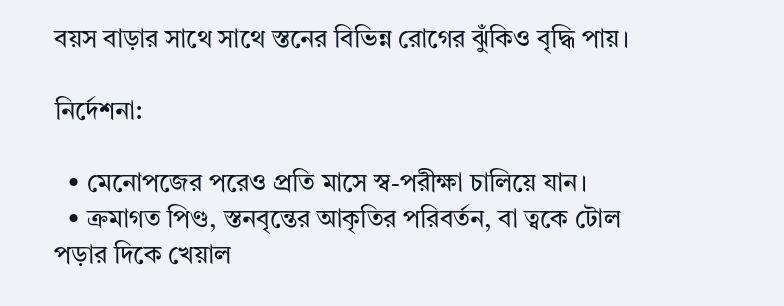বয়স বাড়ার সাথে সাথে স্তনের বিভিন্ন রোগের ঝুঁকিও বৃদ্ধি পায়।

নির্দেশনা:

  • মেনোপজের পরেও প্রতি মাসে স্ব-পরীক্ষা চালিয়ে যান।
  • ক্রমাগত পিণ্ড, স্তনবৃন্তের আকৃতির পরিবর্তন, বা ত্বকে টোল পড়ার দিকে খেয়াল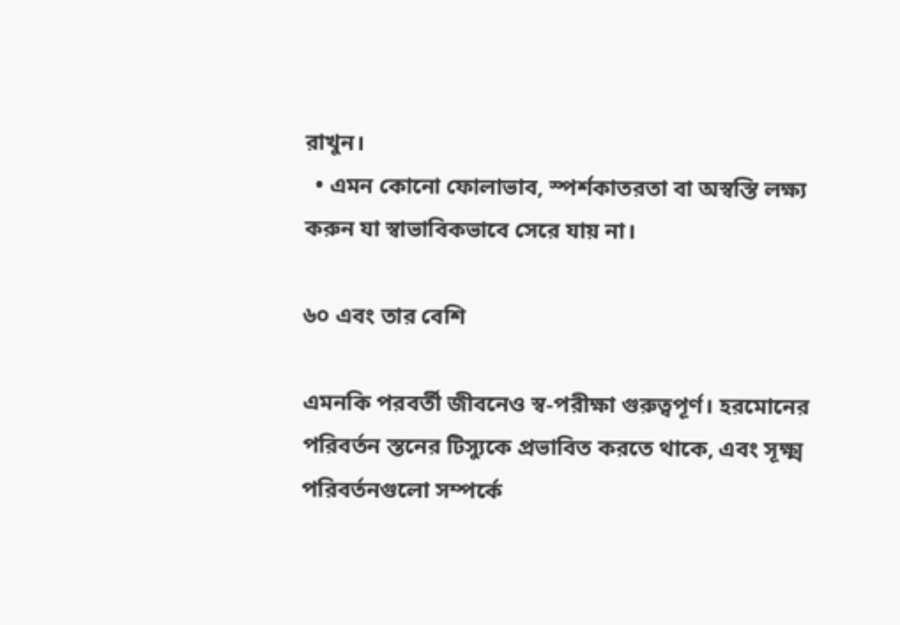রাখুন।
  • এমন কোনো ফোলাভাব, স্পর্শকাতরতা বা অস্বস্তি লক্ষ্য করুন যা স্বাভাবিকভাবে সেরে যায় না।

৬০ এবং তার বেশি

এমনকি পরবর্তী জীবনেও স্ব-পরীক্ষা গুরুত্বপূর্ণ। হরমোনের পরিবর্তন স্তনের টিস্যুকে প্রভাবিত করতে থাকে, এবং সূক্ষ্ম পরিবর্তনগুলো সম্পর্কে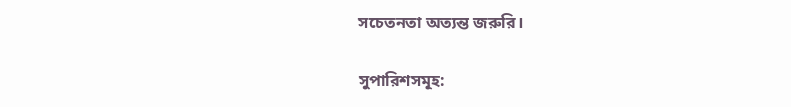সচেতনতা অত্যন্ত জরুরি।

সুপারিশসমূহ: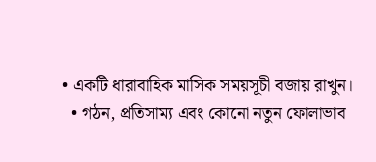• একটি ধারাবাহিক মাসিক সময়সূচী বজায় রাখুন।
  • গঠন, প্রতিসাম্য এবং কোনো নতুন ফোলাভাব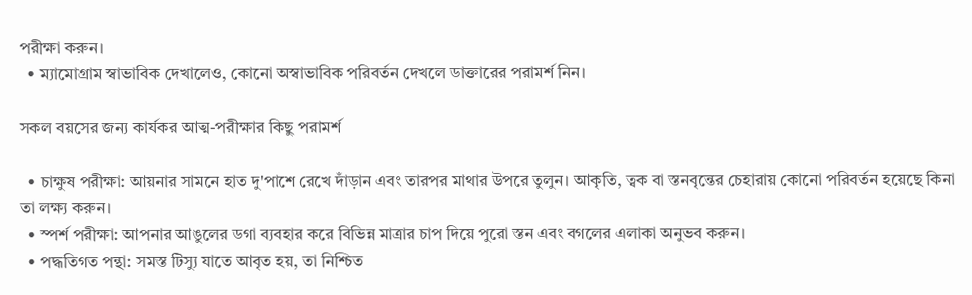পরীক্ষা করুন।
  • ম্যামোগ্রাম স্বাভাবিক দেখালেও, কোনো অস্বাভাবিক পরিবর্তন দেখলে ডাক্তারের পরামর্শ নিন।

সকল বয়সের জন্য কার্যকর আত্ম-পরীক্ষার কিছু পরামর্শ

  • চাক্ষুষ পরীক্ষা: আয়নার সামনে হাত দু'পাশে রেখে দাঁড়ান এবং তারপর মাথার উপরে তুলুন। আকৃতি, ত্বক বা স্তনবৃন্তের চেহারায় কোনো পরিবর্তন হয়েছে কিনা তা লক্ষ্য করুন।
  • স্পর্শ পরীক্ষা: আপনার আঙুলের ডগা ব্যবহার করে বিভিন্ন মাত্রার চাপ দিয়ে পুরো স্তন এবং বগলের এলাকা অনুভব করুন।
  • পদ্ধতিগত পন্থা: সমস্ত টিস্যু যাতে আবৃত হয়, তা নিশ্চিত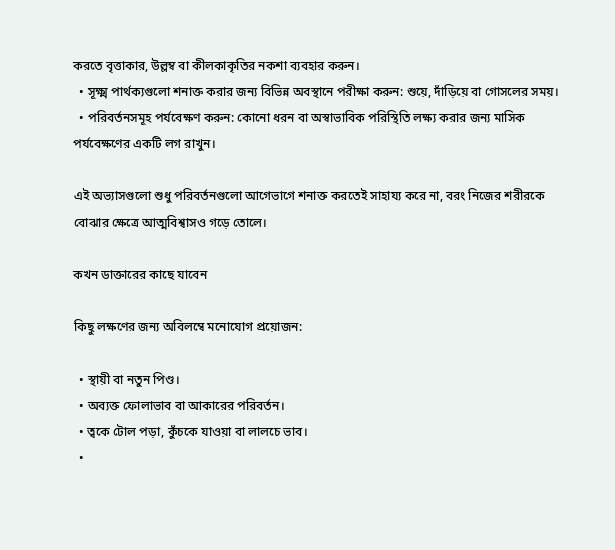করতে বৃত্তাকার, উল্লম্ব বা কীলকাকৃতির নকশা ব্যবহার করুন।
  • সূক্ষ্ম পার্থক্যগুলো শনাক্ত করার জন্য বিভিন্ন অবস্থানে পরীক্ষা করুন: শুয়ে, দাঁড়িয়ে বা গোসলের সময়।
  • পরিবর্তনসমূহ পর্যবেক্ষণ করুন: কোনো ধরন বা অস্বাভাবিক পরিস্থিতি লক্ষ্য করার জন্য মাসিক পর্যবেক্ষণের একটি লগ রাখুন।

এই অভ্যাসগুলো শুধু পরিবর্তনগুলো আগেভাগে শনাক্ত করতেই সাহায্য করে না, বরং নিজের শরীরকে বোঝার ক্ষেত্রে আত্মবিশ্বাসও গড়ে তোলে।

কখন ডাক্তারের কাছে যাবেন

কিছু লক্ষণের জন্য অবিলম্বে মনোযোগ প্রয়োজন:

  • স্থায়ী বা নতুন পিণ্ড।
  • অব্যক্ত ফোলাভাব বা আকারের পরিবর্তন।
  • ত্বকে টোল পড়া, কুঁচকে যাওয়া বা লালচে ভাব।
  •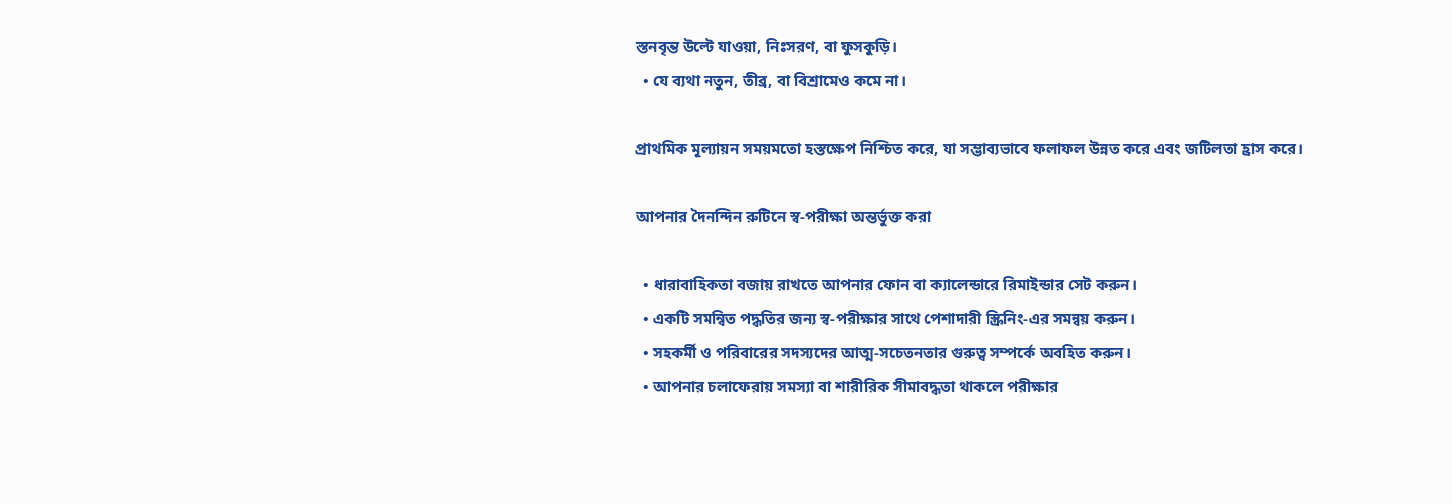স্তনবৃন্ত উল্টে যাওয়া, নিঃসরণ, বা ফুসকুড়ি।
  • যে ব্যথা নতুন, তীব্র, বা বিশ্রামেও কমে না।

প্রাথমিক মূল্যায়ন সময়মতো হস্তক্ষেপ নিশ্চিত করে, যা সম্ভাব্যভাবে ফলাফল উন্নত করে এবং জটিলতা হ্রাস করে।

আপনার দৈনন্দিন রুটিনে স্ব-পরীক্ষা অন্তর্ভুক্ত করা

  • ধারাবাহিকতা বজায় রাখতে আপনার ফোন বা ক্যালেন্ডারে রিমাইন্ডার সেট করুন।
  • একটি সমন্বিত পদ্ধতির জন্য স্ব-পরীক্ষার সাথে পেশাদারী স্ক্রিনিং-এর সমন্বয় করুন।
  • সহকর্মী ও পরিবারের সদস্যদের আত্ম-সচেতনতার গুরুত্ব সম্পর্কে অবহিত করুন।
  • আপনার চলাফেরায় সমস্যা বা শারীরিক সীমাবদ্ধতা থাকলে পরীক্ষার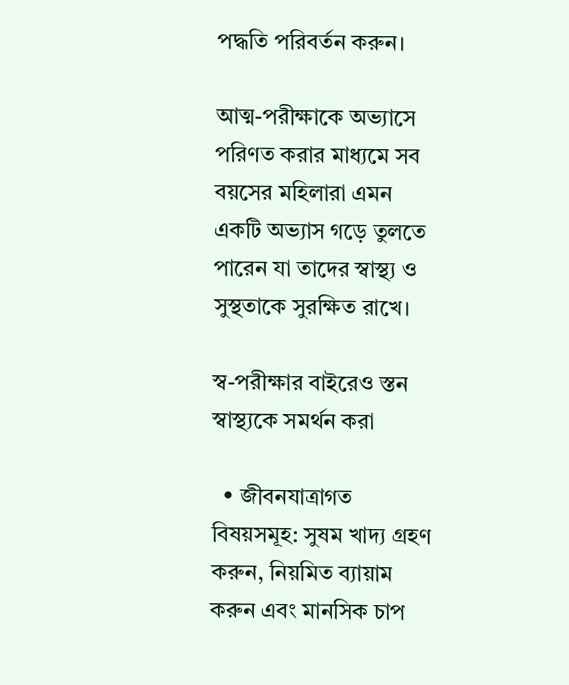পদ্ধতি পরিবর্তন করুন।

আত্ম-পরীক্ষাকে অভ্যাসে পরিণত করার মাধ্যমে সব বয়সের মহিলারা এমন একটি অভ্যাস গড়ে তুলতে পারেন যা তাদের স্বাস্থ্য ও সুস্থতাকে সুরক্ষিত রাখে।

স্ব-পরীক্ষার বাইরেও স্তন স্বাস্থ্যকে সমর্থন করা

  • জীবনযাত্রাগত বিষয়সমূহ: সুষম খাদ্য গ্রহণ করুন, নিয়মিত ব্যায়াম করুন এবং মানসিক চাপ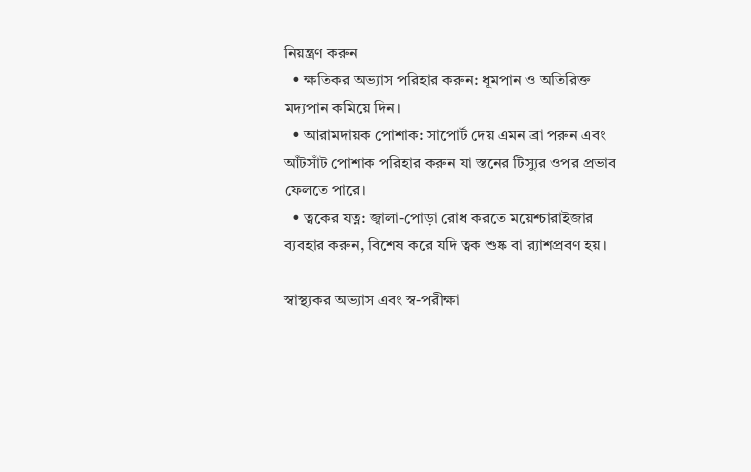নিয়ন্ত্রণ করুন
  • ক্ষতিকর অভ্যাস পরিহার করুন: ধূমপান ও অতিরিক্ত মদ্যপান কমিয়ে দিন।
  • আরামদায়ক পোশাক: সাপোর্ট দেয় এমন ব্রা পরুন এবং আঁটসাঁট পোশাক পরিহার করুন যা স্তনের টিস্যুর ওপর প্রভাব ফেলতে পারে।
  • ত্বকের যত্ন: জ্বালা-পোড়া রোধ করতে ময়েশ্চারাইজার ব্যবহার করুন, বিশেষ করে যদি ত্বক শুষ্ক বা র‍্যাশপ্রবণ হয়।

স্বাস্থ্যকর অভ্যাস এবং স্ব-পরীক্ষা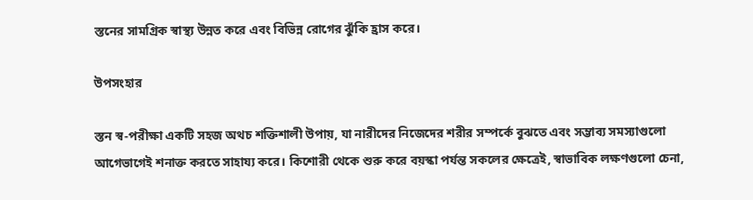স্তনের সামগ্রিক স্বাস্থ্য উন্নত করে এবং বিভিন্ন রোগের ঝুঁকি হ্রাস করে।

উপসংহার

স্তন স্ব-পরীক্ষা একটি সহজ অথচ শক্তিশালী উপায়, যা নারীদের নিজেদের শরীর সম্পর্কে বুঝতে এবং সম্ভাব্য সমস্যাগুলো আগেভাগেই শনাক্ত করতে সাহায্য করে। কিশোরী থেকে শুরু করে বয়স্কা পর্যন্ত সকলের ক্ষেত্রেই, স্বাভাবিক লক্ষণগুলো চেনা,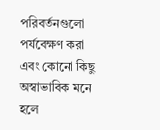পরিবর্তনগুলো পর্যবেক্ষণ করা এবং কোনো কিছু অস্বাভাবিক মনে হলে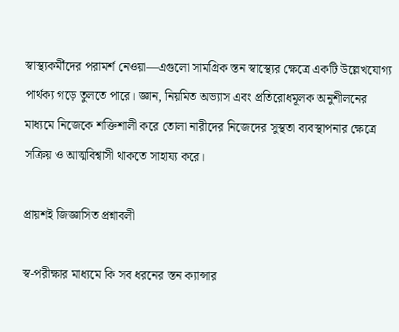স্বাস্থ্যকর্মীদের পরামর্শ নেওয়া—এগুলো সামগ্রিক স্তন স্বাস্থ্যের ক্ষেত্রে একটি উল্লেখযোগ্য পার্থক্য গড়ে তুলতে পারে। জ্ঞান, নিয়মিত অভ্যাস এবং প্রতিরোধমূলক অনুশীলনের মাধ্যমে নিজেকে শক্তিশালী করে তোলা নারীদের নিজেদের সুস্থতা ব্যবস্থাপনার ক্ষেত্রে সক্রিয় ও আত্মবিশ্বাসী থাকতে সাহায্য করে।

প্রায়শই জিজ্ঞাসিত প্রশ্নাবলী

স্ব-পরীক্ষার মাধ্যমে কি সব ধরনের স্তন ক্যান্সার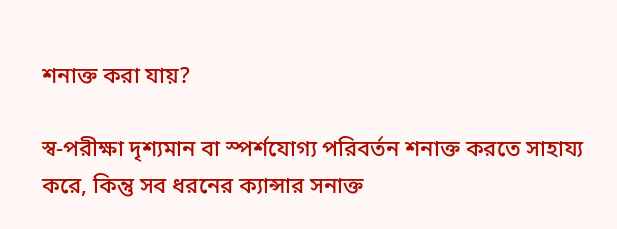শনাক্ত করা যায়?

স্ব-পরীক্ষা দৃশ্যমান বা স্পর্শযোগ্য পরিবর্তন শনাক্ত করতে সাহায্য করে, কিন্তু সব ধরনের ক্যান্সার সনাক্ত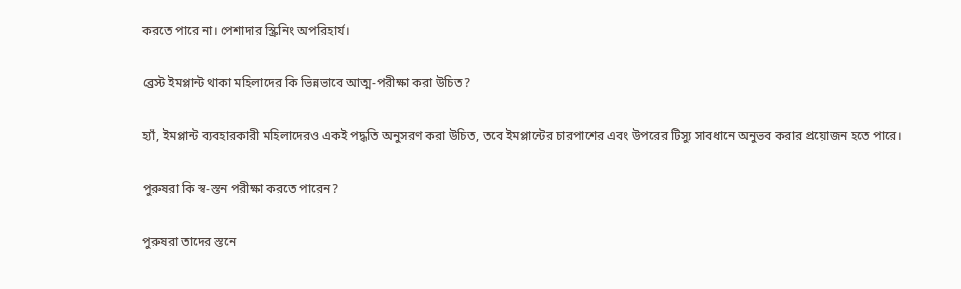করতে পারে না। পেশাদার স্ক্রিনিং অপরিহার্য।

ব্রেস্ট ইমপ্লান্ট থাকা মহিলাদের কি ভিন্নভাবে আত্ম-পরীক্ষা করা উচিত?

হ্যাঁ, ইমপ্লান্ট ব্যবহারকারী মহিলাদেরও একই পদ্ধতি অনুসরণ করা উচিত, তবে ইমপ্লান্টের চারপাশের এবং উপরের টিস্যু সাবধানে অনুভব করার প্রয়োজন হতে পারে।

পুরুষরা কি স্ব-স্তন পরীক্ষা করতে পারেন?

পুরুষরা তাদের স্তনে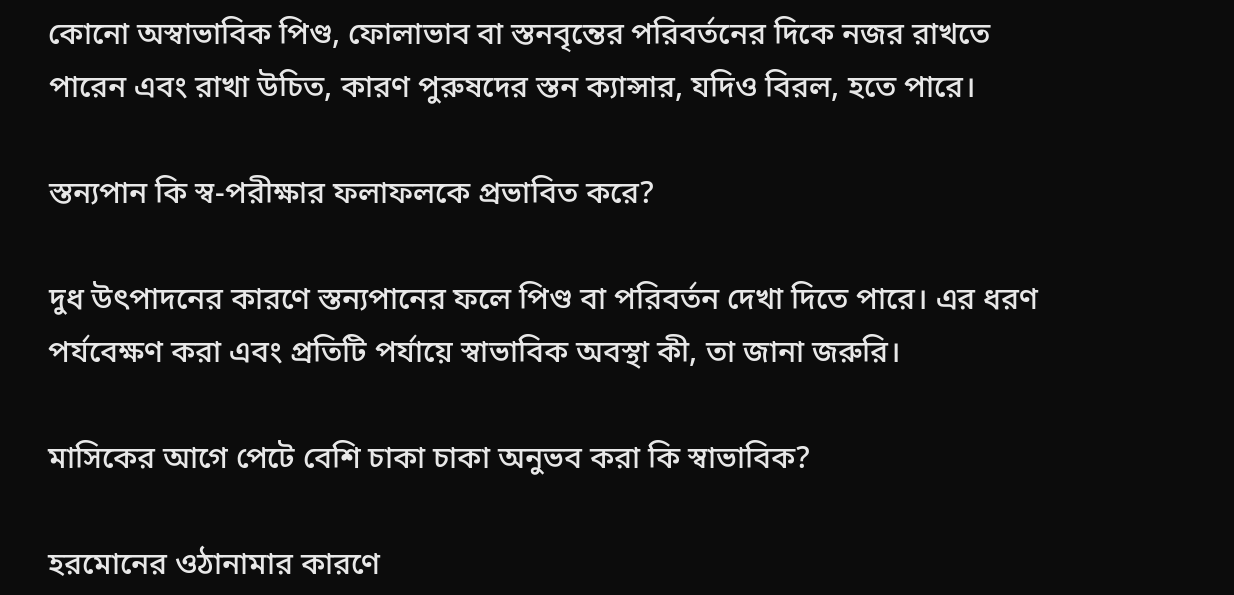কোনো অস্বাভাবিক পিণ্ড, ফোলাভাব বা স্তনবৃন্তের পরিবর্তনের দিকে নজর রাখতে পারেন এবং রাখা উচিত, কারণ পুরুষদের স্তন ক্যান্সার, যদিও বিরল, হতে পারে।

স্তন্যপান কি স্ব-পরীক্ষার ফলাফলকে প্রভাবিত করে?

দুধ উৎপাদনের কারণে স্তন্যপানের ফলে পিণ্ড বা পরিবর্তন দেখা দিতে পারে। এর ধরণ পর্যবেক্ষণ করা এবং প্রতিটি পর্যায়ে স্বাভাবিক অবস্থা কী, তা জানা জরুরি।

মাসিকের আগে পেটে বেশি চাকা চাকা অনুভব করা কি স্বাভাবিক?

হরমোনের ওঠানামার কারণে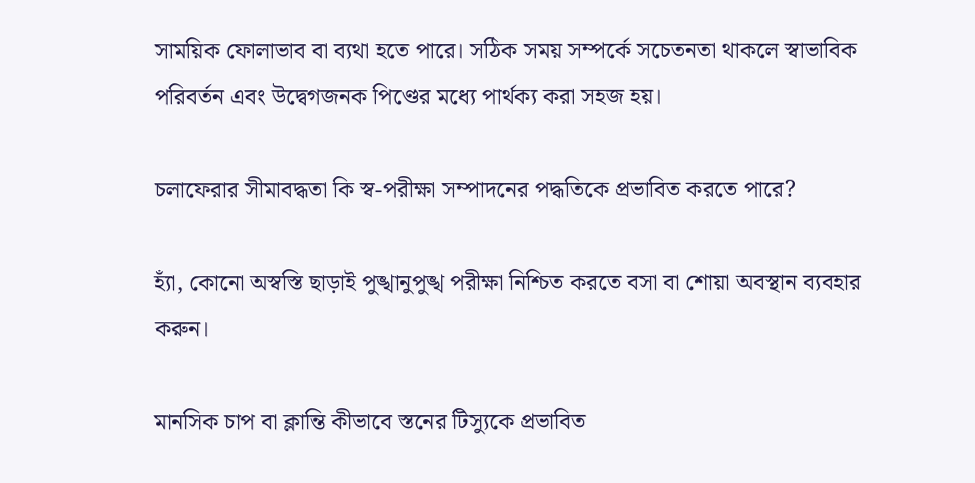সাময়িক ফোলাভাব বা ব্যথা হতে পারে। সঠিক সময় সম্পর্কে সচেতনতা থাকলে স্বাভাবিক পরিবর্তন এবং উদ্বেগজনক পিণ্ডের মধ্যে পার্থক্য করা সহজ হয়।

চলাফেরার সীমাবদ্ধতা কি স্ব-পরীক্ষা সম্পাদনের পদ্ধতিকে প্রভাবিত করতে পারে?

হ্যাঁ, কোনো অস্বস্তি ছাড়াই পুঙ্খানুপুঙ্খ পরীক্ষা নিশ্চিত করতে বসা বা শোয়া অবস্থান ব্যবহার করুন।

মানসিক চাপ বা ক্লান্তি কীভাবে স্তনের টিস্যুকে প্রভাবিত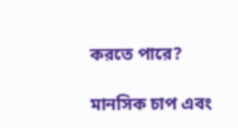করতে পারে?

মানসিক চাপ এবং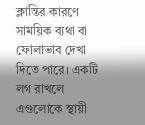ক্লান্তির কারণে সাময়িক ব্যথা বা ফোলাভাব দেখা দিতে পারে। একটি লগ রাখলে এগুলোকে স্থায়ী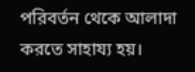পরিবর্তন থেকে আলাদা করতে সাহায্য হয়।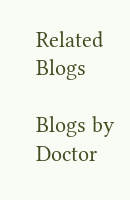Related Blogs

Blogs by Doctor